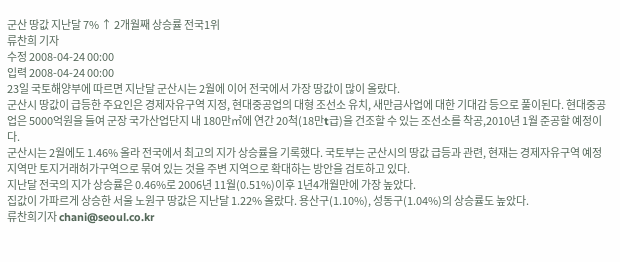군산 땅값 지난달 7% ↑ 2개월째 상승률 전국1위
류찬희 기자
수정 2008-04-24 00:00
입력 2008-04-24 00:00
23일 국토해양부에 따르면 지난달 군산시는 2월에 이어 전국에서 가장 땅값이 많이 올랐다.
군산시 땅값이 급등한 주요인은 경제자유구역 지정, 현대중공업의 대형 조선소 유치, 새만금사업에 대한 기대감 등으로 풀이된다. 현대중공업은 5000억원을 들여 군장 국가산업단지 내 180만㎡에 연간 20척(18만t급)을 건조할 수 있는 조선소를 착공,2010년 1월 준공할 예정이다.
군산시는 2월에도 1.46% 올라 전국에서 최고의 지가 상승률을 기록했다. 국토부는 군산시의 땅값 급등과 관련, 현재는 경제자유구역 예정지역만 토지거래허가구역으로 묶여 있는 것을 주변 지역으로 확대하는 방안을 검토하고 있다.
지난달 전국의 지가 상승률은 0.46%로 2006년 11월(0.51%)이후 1년4개월만에 가장 높았다.
집값이 가파르게 상승한 서울 노원구 땅값은 지난달 1.22% 올랐다. 용산구(1.10%), 성동구(1.04%)의 상승률도 높았다.
류찬희기자 chani@seoul.co.kr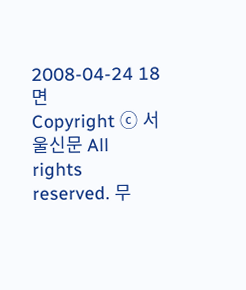2008-04-24 18면
Copyright ⓒ 서울신문 All rights reserved. 무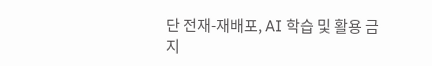단 전재-재배포, AI 학습 및 활용 금지